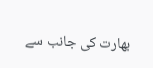بھارت کی جانب سے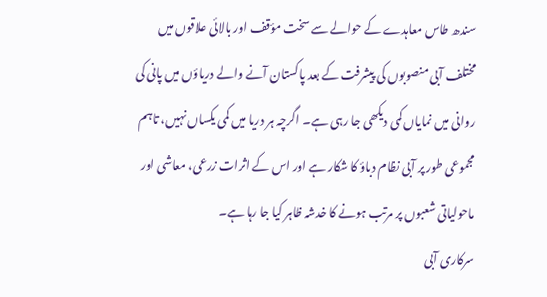سندھ طاس معاہدے کے حوالے سے سخت مؤقف اور بالائی علاقوں میں مختلف آبی منصوبوں کی پیشرفت کے بعد پاکستان آنے والے دریاؤں میں پانی کی روانی میں نمایاں کمی دیکھی جا رہی ہے۔ اگرچہ ہر دریا میں کمی یکساں نہیں، تاہم مجموعی طور پر آبی نظام دباؤ کا شکار ہے اور اس کے اثرات زرعی، معاشی اور ماحولیاتی شعبوں پر مرتب ہونے کا خدشہ ظاہر کیا جا رہا ہے۔
سرکاری آبی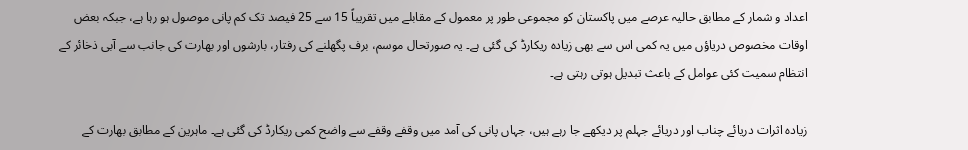اعداد و شمار کے مطابق حالیہ عرصے میں پاکستان کو مجموعی طور پر معمول کے مقابلے میں تقریباً 15 سے 25 فیصد تک کم پانی موصول ہو رہا ہے، جبکہ بعض اوقات مخصوص دریاؤں میں یہ کمی اس سے بھی زیادہ ریکارڈ کی گئی ہے۔ یہ صورتحال موسم، برف پگھلنے کی رفتار، بارشوں اور بھارت کی جانب سے آبی ذخائر کے انتظام سمیت کئی عوامل کے باعث تبدیل ہوتی رہتی ہے۔

زیادہ اثرات دریائے چناب اور دریائے جہلم پر دیکھے جا رہے ہیں، جہاں پانی کی آمد میں وقفے وقفے سے واضح کمی ریکارڈ کی گئی ہے۔ ماہرین کے مطابق بھارت کے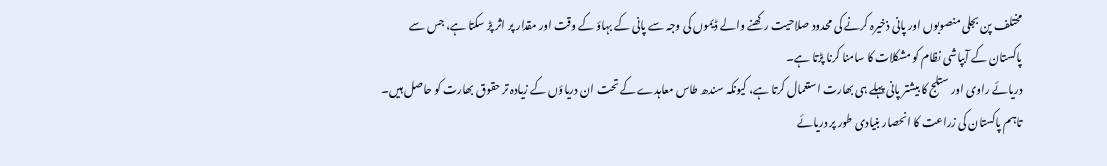مختلف پن بجلی منصوبوں اور پانی ذخیرہ کرنے کی محدود صلاحیت رکھنے والے ڈیموں کی وجہ سے پانی کے بہاؤ کے وقت اور مقدار پر اثر پڑ سکتا ہے، جس سے پاکستان کے آبپاشی نظام کو مشکلات کا سامنا کرنا پڑتا ہے۔
دریائے راوی اور ستلج کا بیشتر پانی پہلے ہی بھارت استعمال کرتا ہے، کیونکہ سندھ طاس معاہدے کے تحت ان دریاؤں کے زیادہ تر حقوق بھارت کو حاصل ہیں۔ تاہم پاکستان کی زراعت کا انحصار بنیادی طور پر دریائے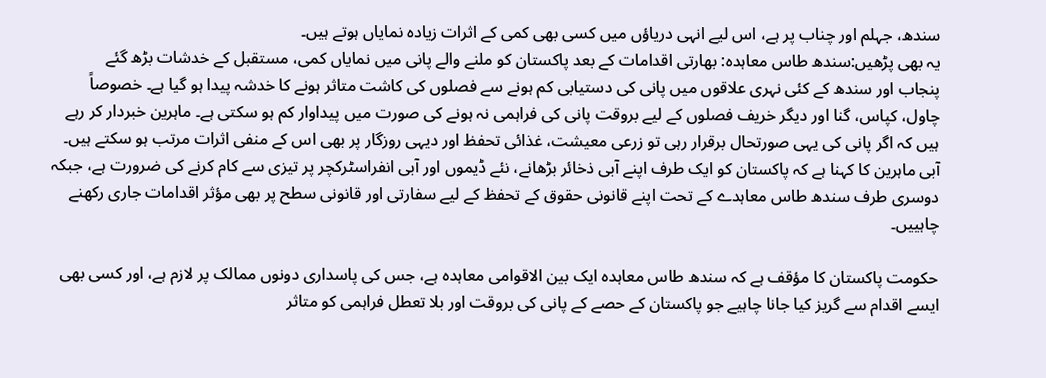سندھ، جہلم اور چناب پر ہے، اس لیے انہی دریاؤں میں کسی بھی کمی کے اثرات زیادہ نمایاں ہوتے ہیں۔
یہ بھی پڑھیں:سندھ طاس معاہدہ: بھارتی اقدامات کے بعد پاکستان کو ملنے والے پانی میں نمایاں کمی، مستقبل کے خدشات بڑھ گئے
پنجاب اور سندھ کے کئی نہری علاقوں میں پانی کی دستیابی کم ہونے سے فصلوں کی کاشت متاثر ہونے کا خدشہ پیدا ہو گیا ہے۔ خصوصاً چاول، کپاس، گنا اور دیگر خریف فصلوں کے لیے بروقت پانی کی فراہمی نہ ہونے کی صورت میں پیداوار کم ہو سکتی ہے۔ ماہرین خبردار کر رہے ہیں کہ اگر پانی کی یہی صورتحال برقرار رہی تو زرعی معیشت، غذائی تحفظ اور دیہی روزگار پر بھی اس کے منفی اثرات مرتب ہو سکتے ہیں۔
آبی ماہرین کا کہنا ہے کہ پاکستان کو ایک طرف اپنے آبی ذخائر بڑھانے، نئے ڈیموں اور آبی انفراسٹرکچر پر تیزی سے کام کرنے کی ضرورت ہے، جبکہ دوسری طرف سندھ طاس معاہدے کے تحت اپنے قانونی حقوق کے تحفظ کے لیے سفارتی اور قانونی سطح پر بھی مؤثر اقدامات جاری رکھنے چاہییں۔

حکومت پاکستان کا مؤقف ہے کہ سندھ طاس معاہدہ ایک بین الاقوامی معاہدہ ہے، جس کی پاسداری دونوں ممالک پر لازم ہے، اور کسی بھی ایسے اقدام سے گریز کیا جانا چاہیے جو پاکستان کے حصے کے پانی کی بروقت اور بلا تعطل فراہمی کو متاثر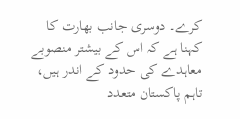کرے۔ دوسری جانب بھارت کا کہنا ہے کہ اس کے بیشتر منصوبے معاہدے کی حدود کے اندر ہیں، تاہم پاکستان متعدد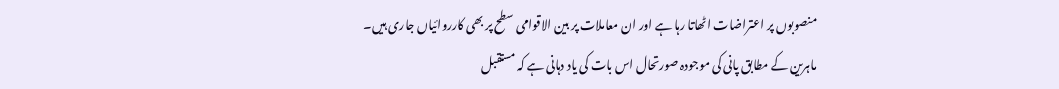منصوبوں پر اعتراضات اٹھاتا رہا ہے اور ان معاملات پر بین الاقوامی سطح پر بھی کارروائیاں جاری ہیں۔
ماہرین کے مطابق پانی کی موجودہ صورتحال اس بات کی یاد دہانی ہے کہ مستقبل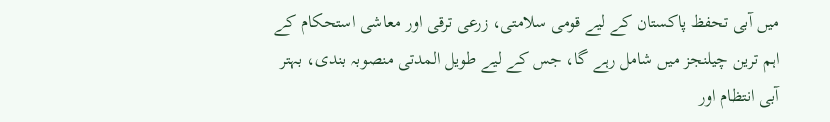میں آبی تحفظ پاکستان کے لیے قومی سلامتی، زرعی ترقی اور معاشی استحکام کے اہم ترین چیلنجز میں شامل رہے گا، جس کے لیے طویل المدتی منصوبہ بندی، بہتر آبی انتظام اور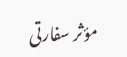مؤثر سفارتی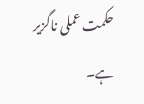حکمت عملی ناگزیر ہے۔